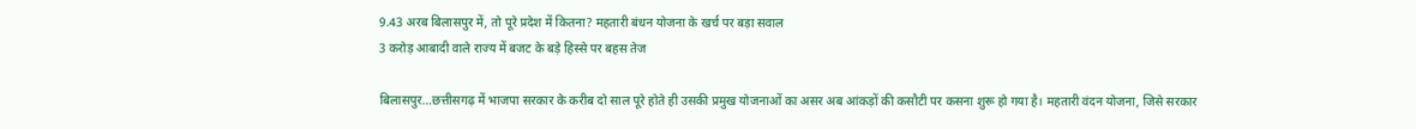9.43 अरब बिलासपुर में, तो पूरे प्रदेश में कितना? महतारी बंधन योजना के खर्च पर बड़ा सवाल
3 करोड़ आबादी वाले राज्य में बजट के बड़े हिस्से पर बहस तेज

बिलासपुर…छत्तीसगढ़ में भाजपा सरकार के करीब दो साल पूरे होते ही उसकी प्रमुख योजनाओं का असर अब आंकड़ों की कसौटी पर कसना शुरू हो गया है। महतारी वंदन योजना, जिसे सरकार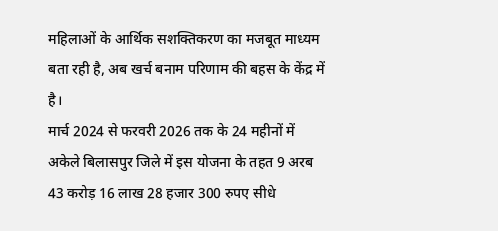महिलाओं के आर्थिक सशक्तिकरण का मजबूत माध्यम बता रही है, अब खर्च बनाम परिणाम की बहस के केंद्र में है।
मार्च 2024 से फरवरी 2026 तक के 24 महीनों में अकेले बिलासपुर जिले में इस योजना के तहत 9 अरब 43 करोड़ 16 लाख 28 हजार 300 रुपए सीधे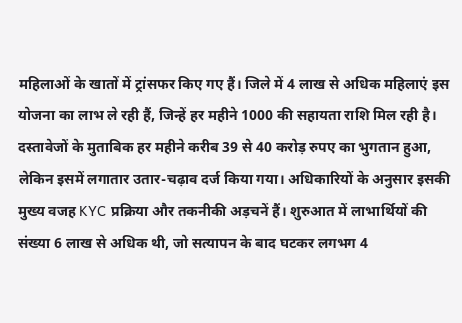महिलाओं के खातों में ट्रांसफर किए गए हैं। जिले में 4 लाख से अधिक महिलाएं इस योजना का लाभ ले रही हैं, जिन्हें हर महीने 1000 की सहायता राशि मिल रही है।
दस्तावेजों के मुताबिक हर महीने करीब 39 से 40 करोड़ रुपए का भुगतान हुआ, लेकिन इसमें लगातार उतार-चढ़ाव दर्ज किया गया। अधिकारियों के अनुसार इसकी मुख्य वजह KYC प्रक्रिया और तकनीकी अड़चनें हैं। शुरुआत में लाभार्थियों की संख्या 6 लाख से अधिक थी, जो सत्यापन के बाद घटकर लगभग 4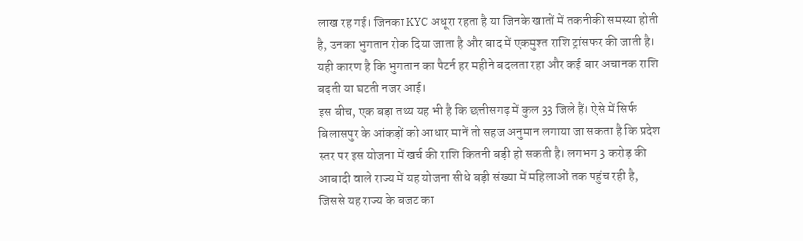लाख रह गई। जिनका KYC अधूरा रहता है या जिनके खातों में तकनीकी समस्या होती है, उनका भुगतान रोक दिया जाता है और बाद में एकमुश्त राशि ट्रांसफर की जाती है।
यही कारण है कि भुगतान का पैटर्न हर महीने बदलता रहा और कई बार अचानक राशि बढ़ती या घटती नजर आई।
इस बीच, एक बड़ा तथ्य यह भी है कि छत्तीसगढ़ में कुल 33 जिले हैं। ऐसे में सिर्फ बिलासपुर के आंकड़ों को आधार मानें तो सहज अनुमान लगाया जा सकता है कि प्रदेश स्तर पर इस योजना में खर्च की राशि कितनी बड़ी हो सकती है। लगभग 3 करोड़ की आबादी वाले राज्य में यह योजना सीधे बड़ी संख्या में महिलाओं तक पहुंच रही है, जिससे यह राज्य के बजट का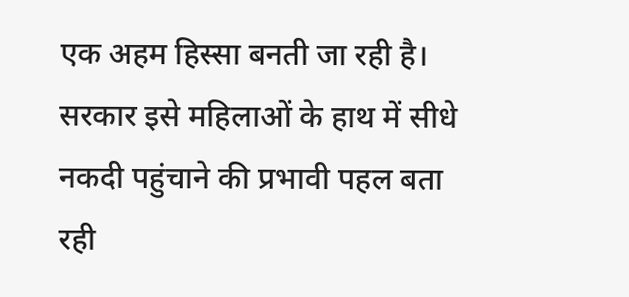एक अहम हिस्सा बनती जा रही है।
सरकार इसे महिलाओं के हाथ में सीधे नकदी पहुंचाने की प्रभावी पहल बता रही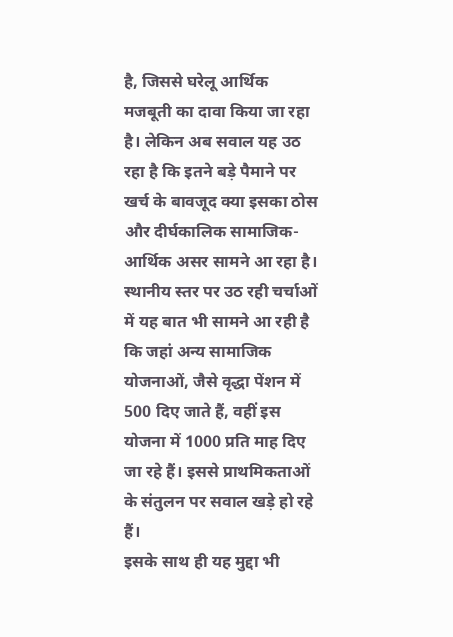है, जिससे घरेलू आर्थिक मजबूती का दावा किया जा रहा है। लेकिन अब सवाल यह उठ रहा है कि इतने बड़े पैमाने पर खर्च के बावजूद क्या इसका ठोस और दीर्घकालिक सामाजिक-आर्थिक असर सामने आ रहा है।
स्थानीय स्तर पर उठ रही चर्चाओं में यह बात भी सामने आ रही है कि जहां अन्य सामाजिक योजनाओं, जैसे वृद्धा पेंशन में 500 दिए जाते हैं, वहीं इस योजना में 1000 प्रति माह दिए जा रहे हैं। इससे प्राथमिकताओं के संतुलन पर सवाल खड़े हो रहे हैं।
इसके साथ ही यह मुद्दा भी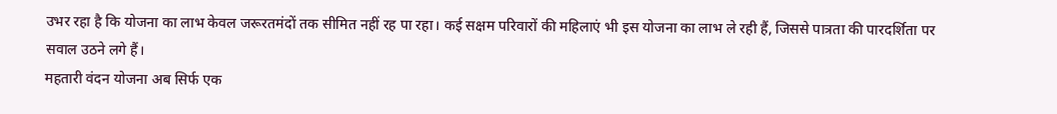उभर रहा है कि योजना का लाभ केवल जरूरतमंदों तक सीमित नहीं रह पा रहा। कई सक्षम परिवारों की महिलाएं भी इस योजना का लाभ ले रही हैं, जिससे पात्रता की पारदर्शिता पर सवाल उठने लगे हैं।
महतारी वंदन योजना अब सिर्फ एक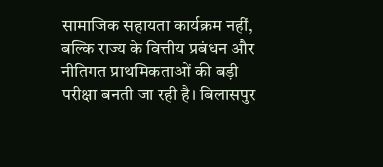सामाजिक सहायता कार्यक्रम नहीं, बल्कि राज्य के वित्तीय प्रबंधन और नीतिगत प्राथमिकताओं की बड़ी परीक्षा बनती जा रही है। बिलासपुर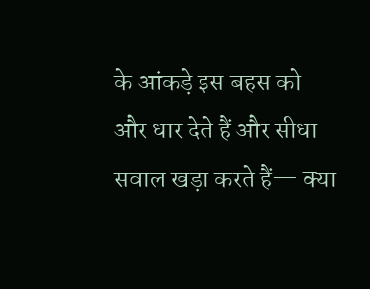के आंकड़े इस बहस को और धार देते हैं और सीधा सवाल खड़ा करते हैं— क्या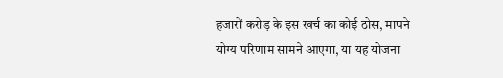हजारों करोड़ के इस खर्च का कोई ठोस, मापने योग्य परिणाम सामने आएगा, या यह योजना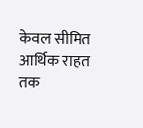केवल सीमित आर्थिक राहत तक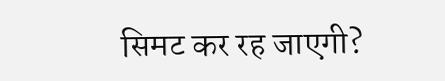सिमट कर रह जाएगी?